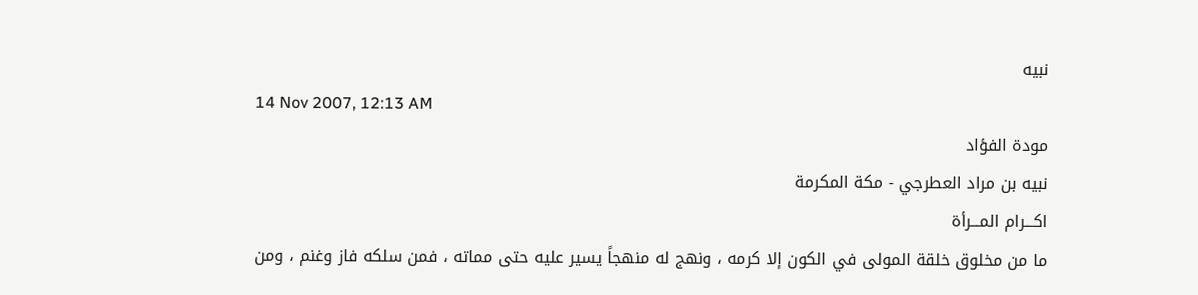نبيه
14 Nov 2007, 12:13 AM
مودة الفؤاد
نبيه بن مراد العطرجي - مكة المكرمة
اكـــرام المـــرأة
ما من مخلوق خلقة المولى في الكون إلا كرمه ، ونهج له منهجاً يسير عليه حتى مماته ، فمن سلكه فاز وغنم ، ومن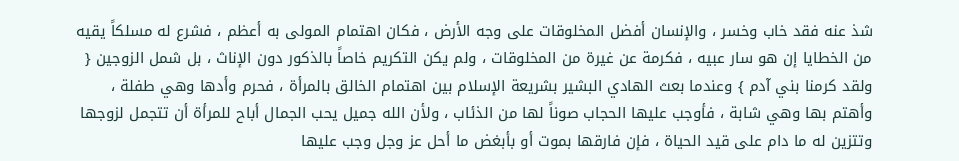شذ عنه فقد خاب وخسر ، والإنسان أفضل المخلوقات على وجه الأرض ، فكان اهتمام المولى به أعظم ، فشرع له مسلكاً يقيه من الخطايا إن هو سار عبيه ، فكرمة عن غيرة من المخلوقات ، ولم يكن التكريم خاصاً بالذكور دون الإناث ، بل شمل الزوجين { ولقد كرمنا بني آدم } وعندما بعث الهادي البشير بشريعة الإسلام بين اهتمام الخالق بالمرأة ، فحرم وأدها وهي طفلة ، وأهتم بها وهي شابة ، فأوجب عليها الحجاب صوناً لها من الذئاب ، ولأن الله جميل يحب الجمال أباح للمرأة أن تتجمل لزوجها وتتزين له ما دام على قيد الحياة ، فإن فارقها بموت أو بأبغض ما أحل عز وجل وجب عليها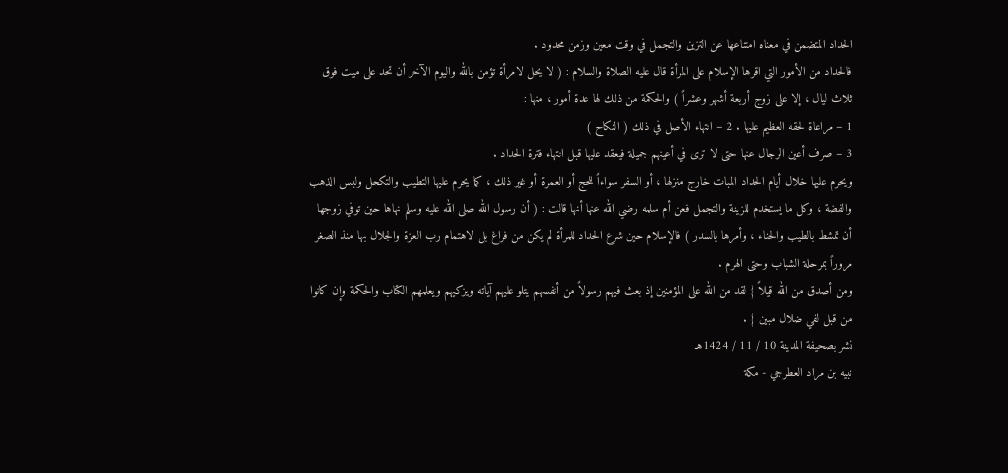الحداد المتضمن في معناه امتناعها عن التزين والتجمل في وقت معين وزمن محدود .
فالحداد من الأمور التي اقرها الإسلام على المرأة قال عليه الصلاة والسلام : ( لا يحل لامرأة تؤمن بالله واليوم الآخر أن تحد على ميت فوق ثلاث ليال ، إلا على زوج أربعة أشهر وعشراً ) والحكمة من ذلك لها عدة أمور ، منها :
1 – مراعاة لحقه العظيم عليها . 2 – انتهاء الأصل في ذلك ( النكاح )
3 – صرف أعين الرجال عنها حتى لا ترى في أعينهم جميلة فيعقد عليها قبل انتهاء فترة الحداد .
ويحرم عليها خلال أيام الحداد المبات خارج منزلها ، أو السفر سواءاً للحج أو العمرة أو غير ذلك ، كما يحرم عليها التطيب والتكحل ولبس الذهب والفضة ، وكل ما يستخدم للزينة والتجمل فعن أم سلمه رضي الله عنها أنها قالت : ( أن رسول الله صلى الله عليه وسلم نهاها حين توفي زوجها أن تمشط بالطيب والحناء ، وأمرها بالسدر ) فالإسلام حين شرع الحداد للمرأة لم يكن من فراغ بل لاهتمام رب العزة والجلال بها منذ الصغر مروراً بمرحلة الشباب وحتى الهرم .
ومن أصدق من الله قيلاً { لقد من الله على المؤمنين إذ بعث فيهم رسولاً من أنفسهم يتلو عليهم آياته ويزكيهم ويعلمهم الكتاب والحكمة وإن كانوا من قبل لفي ضلال مبين } .
نشر بصحيفة المدينة 10 / 11 / 1424هـ
نبيه بن مراد العطرجي - مكة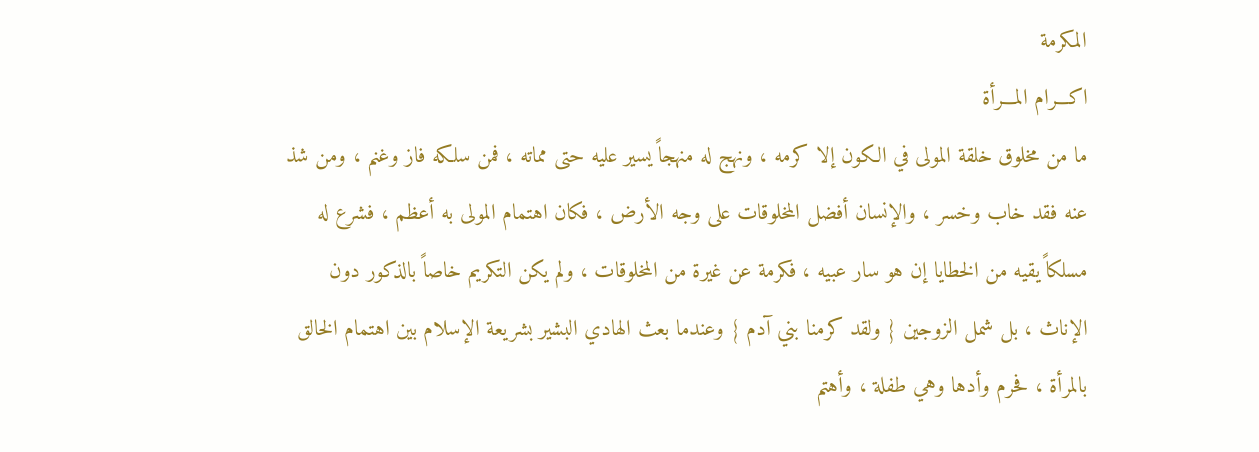المكرمة
اكـــرام المـــرأة
ما من مخلوق خلقة المولى في الكون إلا كرمه ، ونهج له منهجاً يسير عليه حتى مماته ، فمن سلكه فاز وغنم ، ومن شذ عنه فقد خاب وخسر ، والإنسان أفضل المخلوقات على وجه الأرض ، فكان اهتمام المولى به أعظم ، فشرع له مسلكاً يقيه من الخطايا إن هو سار عبيه ، فكرمة عن غيرة من المخلوقات ، ولم يكن التكريم خاصاً بالذكور دون الإناث ، بل شمل الزوجين { ولقد كرمنا بني آدم } وعندما بعث الهادي البشير بشريعة الإسلام بين اهتمام الخالق بالمرأة ، فحرم وأدها وهي طفلة ، وأهتم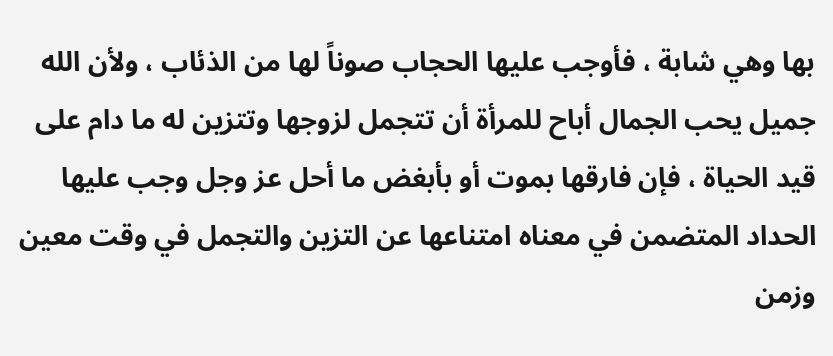بها وهي شابة ، فأوجب عليها الحجاب صوناً لها من الذئاب ، ولأن الله جميل يحب الجمال أباح للمرأة أن تتجمل لزوجها وتتزين له ما دام على قيد الحياة ، فإن فارقها بموت أو بأبغض ما أحل عز وجل وجب عليها الحداد المتضمن في معناه امتناعها عن التزين والتجمل في وقت معين وزمن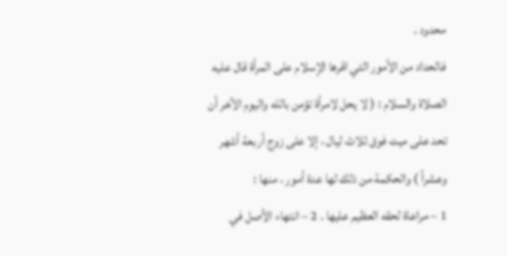محدود .
فالحداد من الأمور التي اقرها الإسلام على المرأة قال عليه الصلاة والسلام : ( لا يحل لامرأة تؤمن بالله واليوم الآخر أن تحد على ميت فوق ثلاث ليال ، إلا على زوج أربعة أشهر وعشراً ) والحكمة من ذلك لها عدة أمور ، منها :
1 – مراعاة لحقه العظيم عليها . 2 – انتهاء الأصل في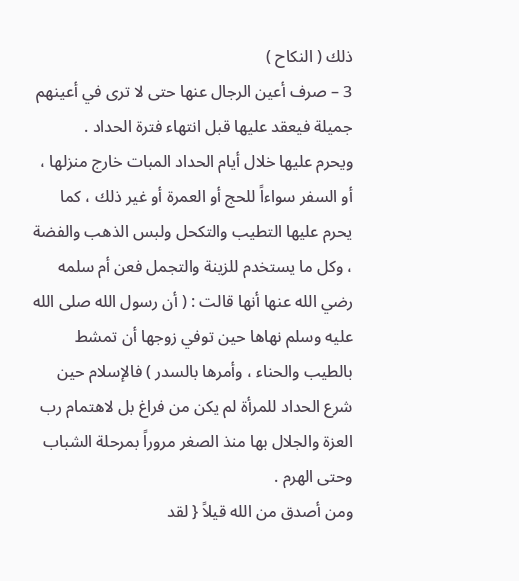ذلك ( النكاح )
3 – صرف أعين الرجال عنها حتى لا ترى في أعينهم جميلة فيعقد عليها قبل انتهاء فترة الحداد .
ويحرم عليها خلال أيام الحداد المبات خارج منزلها ، أو السفر سواءاً للحج أو العمرة أو غير ذلك ، كما يحرم عليها التطيب والتكحل ولبس الذهب والفضة ، وكل ما يستخدم للزينة والتجمل فعن أم سلمه رضي الله عنها أنها قالت : ( أن رسول الله صلى الله عليه وسلم نهاها حين توفي زوجها أن تمشط بالطيب والحناء ، وأمرها بالسدر ) فالإسلام حين شرع الحداد للمرأة لم يكن من فراغ بل لاهتمام رب العزة والجلال بها منذ الصغر مروراً بمرحلة الشباب وحتى الهرم .
ومن أصدق من الله قيلاً { لقد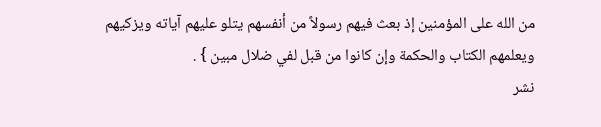من الله على المؤمنين إذ بعث فيهم رسولاً من أنفسهم يتلو عليهم آياته ويزكيهم ويعلمهم الكتاب والحكمة وإن كانوا من قبل لفي ضلال مبين } .
نشر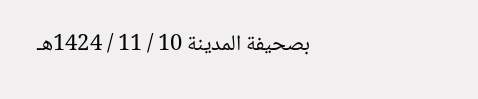بصحيفة المدينة 10 / 11 / 1424هـ